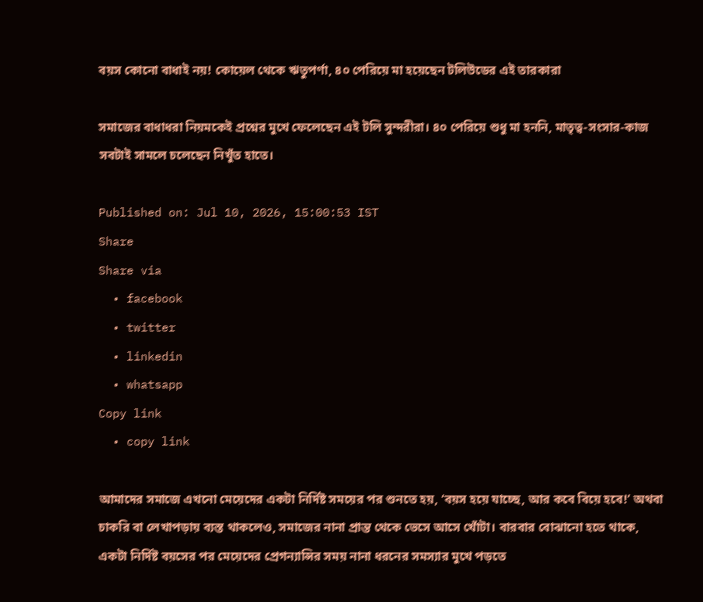বয়স কোনো বাধাই নয়! কোয়েল থেকে ঋতুপর্ণা, ৪০ পেরিয়ে মা হয়েছেন টলিউডের এই তারকারা

সমাজের বাধাধরা নিয়মকেই প্রশ্নের মুখে ফেলেছেন এই টলি সুন্দরীরা। ৪০ পেরিয়ে শুধু মা হননি, মাতৃত্ব-সংসার-কাজ সবটাই সামলে চলেছেন নিখুঁত হাতে।

Published on: Jul 10, 2026, 15:00:53 IST
Share
Share via
  • facebook
  • twitter
  • linkedin
  • whatsapp
Copy link
  • copy link

আমাদের সমাজে এখনো মেয়েদের একটা নির্দিষ্ট সময়ের পর শুনতে হয়, ‘বয়স হয়ে যাচ্ছে, আর কবে বিয়ে হবে!’ অথবা চাকরি বা লেখাপড়ায় ব্যস্ত থাকলেও, সমাজের নানা প্রান্ত থেকে ভেসে আসে খোঁটা। বারবার বোঝানো হতে থাকে, একটা নির্দিষ্ট বয়সের পর মেয়েদের প্রেগন্যান্সির সময় নানা ধরনের সমস্যার মুখে পড়তে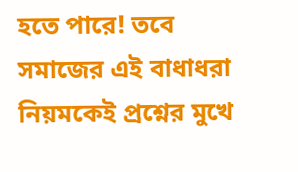হতে পারে! তবে সমাজের এই বাধাধরা নিয়মকেই প্রশ্নের মুখে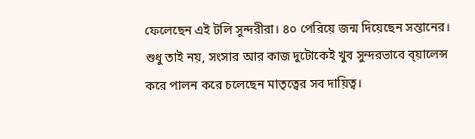ফেলেছেন এই টলি সুন্দরীরা। ৪০ পেরিয়ে জন্ম দিয়েছেন সন্তানের। শুধু তাই নয়, সংসার আর কাজ দুটোকেই খুব সুন্দরভাবে ব্য়ালেন্স করে পালন করে চলেছেন মাতৃত্বের সব দায়িত্ব।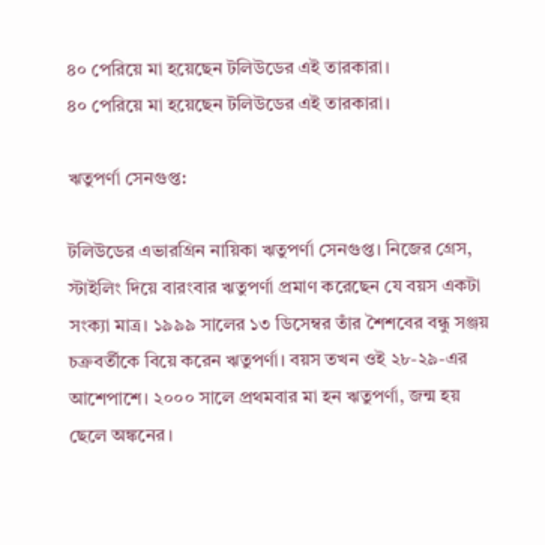৪০ পেরিয়ে মা হয়েছেন টলিউডের এই তারকারা।
৪০ পেরিয়ে মা হয়েছেন টলিউডের এই তারকারা।

ঋতুপর্ণা সেনগুপ্ত:

টলিউডের এভারগ্রিন নায়িকা ঋতুপর্ণা সেনগুপ্ত। নিজের গ্রেস, স্টাইলিং দিয়ে বারংবার ঋতুপর্ণা প্রমাণ করেছেন যে বয়স একটা সংক্যা মাত্র। ১৯৯৯ সালের ১৩ ডিসেম্বর তাঁর শৈশবের বন্ধু সঞ্জয় চক্রবর্তীকে বিয়ে করেন ঋতুপর্ণা। বয়স তখন ওই ২৮-২৯-এর আশেপাশে। ২০০০ সালে প্রথমবার মা হন ঋতুপর্ণা, জন্ম হয় ছেলে অঙ্কনের।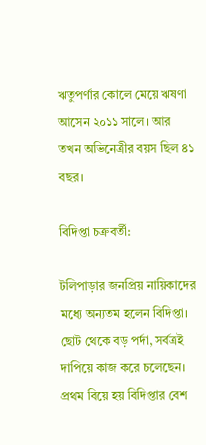ঋতুপর্ণার কোলে মেয়ে ঋষণা আসেন ২০১১ সালে। আর তখন অভিনেত্রীর বয়স ছিল ৪১ বছর।

বিদিপ্তা চক্রবর্তী:

টলিপাড়ার জনপ্রিয় নায়িকাদের মধ্যে অন্যতম হলেন বিদিপ্তা। ছোট থেকে বড় পর্দা, সর্বত্রই দাপিয়ে কাজ করে চলেছেন। প্রথম বিয়ে হয় বিদিপ্তার বেশ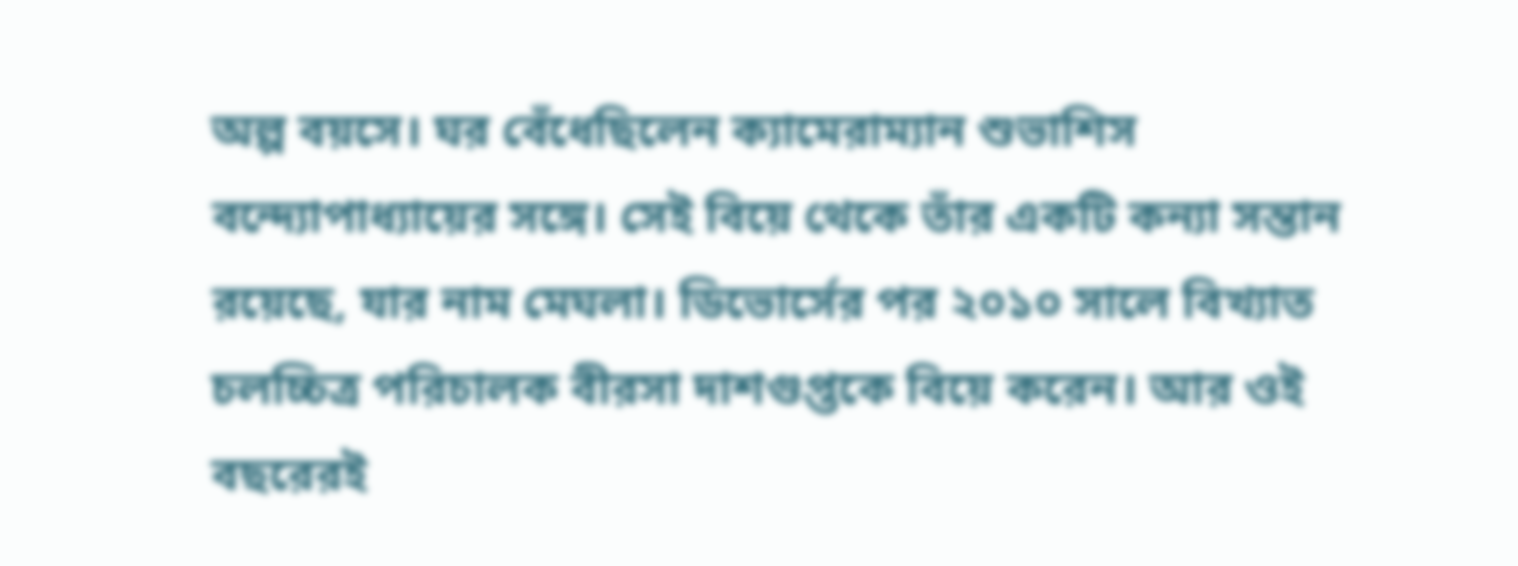অল্প বয়সে। ঘর বেঁধেছিলেন ক্যামেরাম্যান শুভাশিস বন্দ্যোপাধ্যায়ের সঙ্গে। সেই বিয়ে থেকে তাঁর একটি কন্যা সন্তান রয়েছে, যার নাম মেঘলা। ডিভোর্সের পর ২০১০ সালে বিখ্যাত চলচ্চিত্র পরিচালক বীরসা দাশগুপ্তকে বিয়ে করেন। আর ওই বছরেরই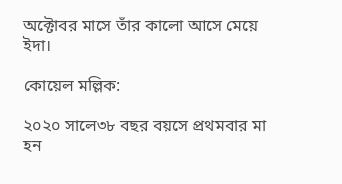অক্টোবর মাসে তাঁর কালো আসে মেয়ে ইদা।

কোয়েল মল্লিক:

২০২০ সালে৩৮ বছর বয়সে প্রথমবার মা হন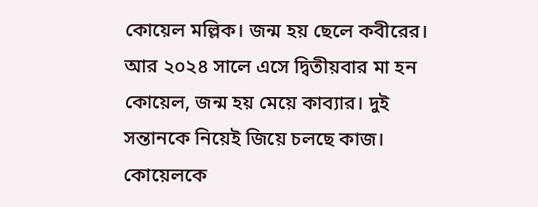কোয়েল মল্লিক। জন্ম হয় ছেলে কবীরের। আর ২০২৪ সালে এসে দ্বিতীয়বার মা হন কোয়েল, জন্ম হয় মেয়ে কাব্যার। দুই সন্তানকে নিয়েই জিয়ে চলছে কাজ। কোয়েলকে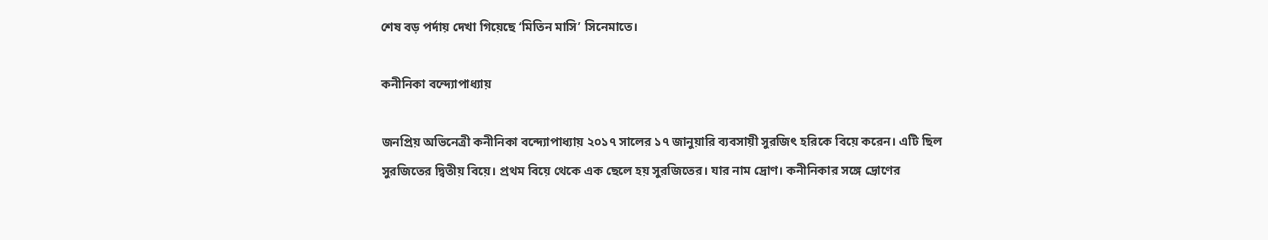শেষ বড় পর্দায় দেখা গিয়েছে ‘মিতিন মাসি’ সিনেমাতে।

কনীনিকা বন্দ্যোপাধ্যায়

জনপ্রিয় অভিনেত্রী কনীনিকা বন্দ্যোপাধ্যায় ২০১৭ সালের ১৭ জানুয়ারি ব্যবসায়ী সুরজিৎ হরিকে বিয়ে করেন। এটি ছিল সুরজিতের দ্বিতীয় বিয়ে। প্রথম বিয়ে থেকে এক ছেলে হয় সুরজিতের। যার নাম দ্রোণ। কনীনিকার সঙ্গে দ্রোণের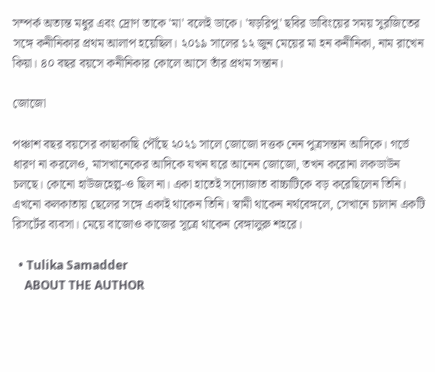সম্পর্ক অত্যন্ত মধুর এবং দ্রোণ তাকে 'মা' বলেই ডাকে। 'ষড়রিপু' ছবির ডাবিংয়ের সময় সুরজিতের সঙ্গে কনীনিকার প্রথম আলাপ হয়েছিল। ২০১৯ সালের ১২ জুন মেয়ের মা হন কনীনিকা, নাম রাখেন কিয়া। ৪০ বছর বয়সে কনীনিকার কোলে আসে তাঁর প্রথম সন্তান।

জোজো

পঞ্চাশ বছর বয়সের কাছাকাছি পৌঁছে ২০২১ সালে জোজো দত্তক নেন পুত্রসন্তান আদিকে। গর্ভে ধারণ না করলেও, মাসখানেকের আদিকে যখন ঘরে আনেন জোজো, তখন করোনা লকডাউন চলছে। কোনো হাউজহেল্প-ও ছিল না। একা হাতেই সদ্যোজাত বাচ্চাটিকে বড় করেছিলেন তিনি। এখনো কলকাতায় ছেলের সঙ্গে একাই থাকেন তিনি। স্বামী থাকেন নর্থবেঙ্গলে, সেখানে চালান একটি রিসর্টের ব্যবসা। মেয়ে বাজোও কাজের সূত্রে থাকেন বেঙ্গালুরু শহরে।

  • Tulika Samadder
    ABOUT THE AUTHOR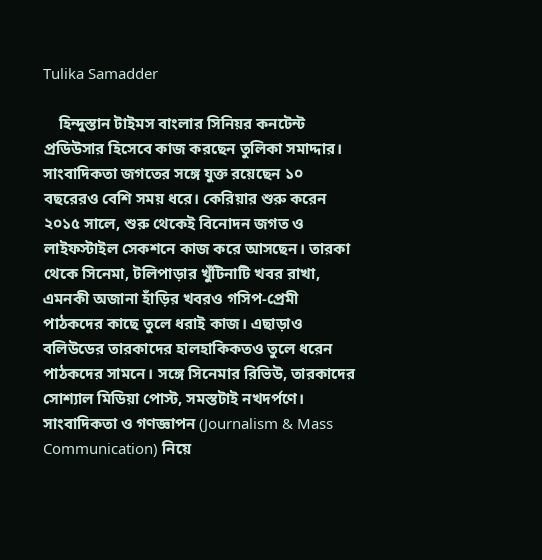Tulika Samadder

    হিন্দুস্তান টাইমস বাংলার সিনিয়র কনটেন্ট প্রডিউসার হিসেবে কাজ করছেন তুলিকা সমাদ্দার। সাংবাদিকতা জগতের সঙ্গে যুক্ত রয়েছেন ১০ বছরেরও বেশি সময় ধরে। কেরিয়ার শুরু করেন ২০১৫ সালে, শুরু থেকেই বিনোদন জগত ও লাইফস্টাইল সেকশনে কাজ করে আসছেন। তারকা থেকে সিনেমা, টলিপাড়ার খুঁটিনাটি খবর রাখা, এমনকী অজানা হাঁড়ির খবরও গসিপ-প্রেমী পাঠকদের কাছে তুলে ধরাই কাজ। এছাড়াও বলিউডের তারকাদের হালহাকিকতও তুলে ধরেন পাঠকদের সামনে। সঙ্গে সিনেমার রিভিউ, তারকাদের সোশ্যাল মিডিয়া পোস্ট, সমস্তটাই নখদর্পণে। সাংবাদিকতা ও গণজ্ঞাপন (Journalism & Mass Communication) নিয়ে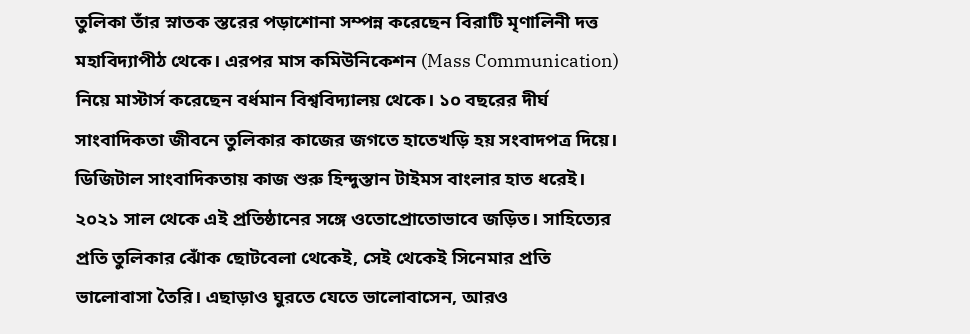তুলিকা তাঁর স্নাতক স্তরের পড়াশোনা সম্পন্ন করেছেন বিরাটি মৃণালিনী দত্ত মহাবিদ্যাপীঠ থেকে। এরপর মাস কমিউনিকেশন (Mass Communication) নিয়ে মাস্টার্স করেছেন বর্ধমান বিশ্ববিদ্যালয় থেকে। ১০ বছরের দীর্ঘ সাংবাদিকতা জীবনে তুলিকার কাজের জগতে হাতেখড়ি হয় সংবাদপত্র দিয়ে। ডিজিটাল সাংবাদিকতায় কাজ শুরু হিন্দুস্তান টাইমস বাংলার হাত ধরেই। ২০২১ সাল থেকে এই প্রতিষ্ঠানের সঙ্গে ওতোপ্রোতোভাবে জড়িত। সাহিত্যের প্রতি তুলিকার ঝোঁক ছোটবেলা থেকেই, সেই থেকেই সিনেমার প্রতি ভালোবাসা তৈরি। এছাড়াও ঘুরতে যেতে ভালোবাসেন, আরও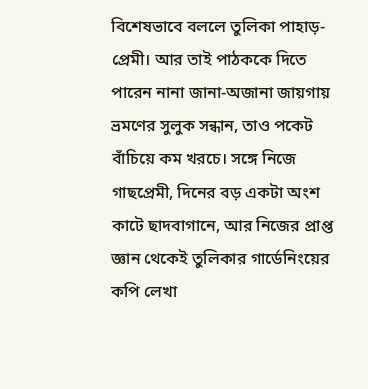বিশেষভাবে বললে তুলিকা পাহাড়-প্রেমী। আর তাই পাঠককে দিতে পারেন নানা জানা-অজানা জায়গায় ভ্রমণের সুলুক সন্ধান, তাও পকেট বাঁচিয়ে কম খরচে। সঙ্গে নিজে গাছপ্রেমী, দিনের বড় একটা অংশ কাটে ছাদবাগানে, আর নিজের প্রাপ্ত জ্ঞান থেকেই তুলিকার গার্ডেনিংয়ের কপি লেখা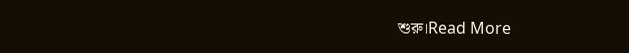শুরু।Read More